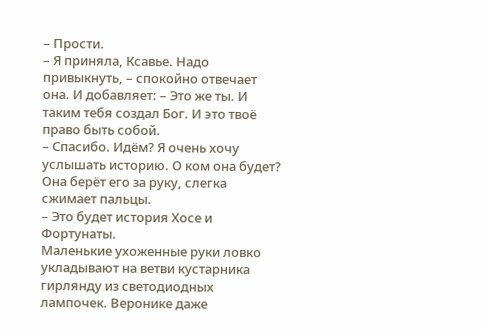– Прости.
– Я приняла, Ксавье. Надо привыкнуть, – спокойно отвечает она. И добавляет: – Это же ты. И таким тебя создал Бог. И это твоё право быть собой.
– Спасибо. Идём? Я очень хочу услышать историю. О ком она будет?
Она берёт его за руку, слегка сжимает пальцы.
– Это будет история Хосе и Фортунаты.
Маленькие ухоженные руки ловко укладывают на ветви кустарника гирлянду из светодиодных лампочек. Веронике даже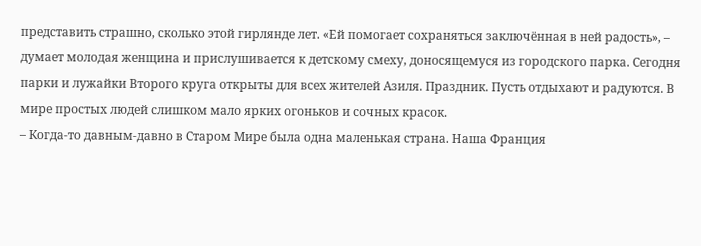представить страшно, сколько этой гирлянде лет. «Ей помогает сохраняться заключённая в ней радость», – думает молодая женщина и прислушивается к детскому смеху, доносящемуся из городского парка. Сегодня парки и лужайки Второго круга открыты для всех жителей Азиля. Праздник. Пусть отдыхают и радуются. В мире простых людей слишком мало ярких огоньков и сочных красок.
– Когда-то давным-давно в Старом Мире была одна маленькая страна. Наша Франция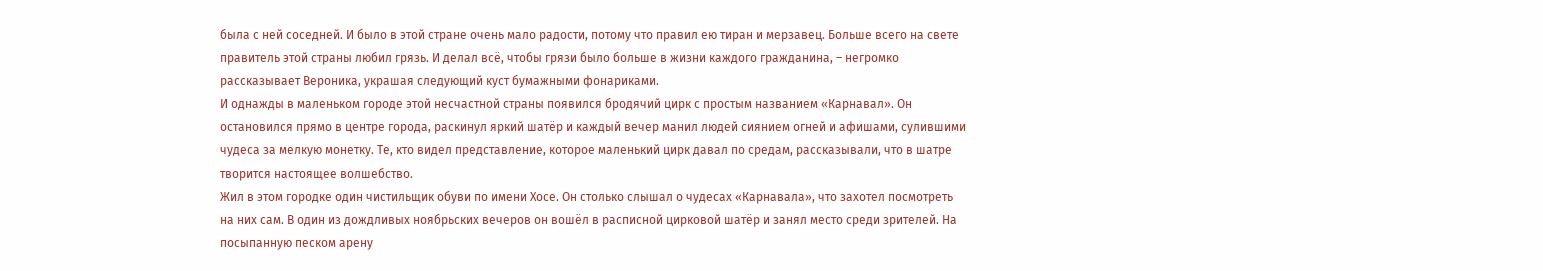была с ней соседней. И было в этой стране очень мало радости, потому что правил ею тиран и мерзавец. Больше всего на свете правитель этой страны любил грязь. И делал всё, чтобы грязи было больше в жизни каждого гражданина, – негромко рассказывает Вероника, украшая следующий куст бумажными фонариками.
И однажды в маленьком городе этой несчастной страны появился бродячий цирк с простым названием «Карнавал». Он остановился прямо в центре города, раскинул яркий шатёр и каждый вечер манил людей сиянием огней и афишами, сулившими чудеса за мелкую монетку. Те, кто видел представление, которое маленький цирк давал по средам, рассказывали, что в шатре творится настоящее волшебство.
Жил в этом городке один чистильщик обуви по имени Хосе. Он столько слышал о чудесах «Карнавала», что захотел посмотреть на них сам. В один из дождливых ноябрьских вечеров он вошёл в расписной цирковой шатёр и занял место среди зрителей. На посыпанную песком арену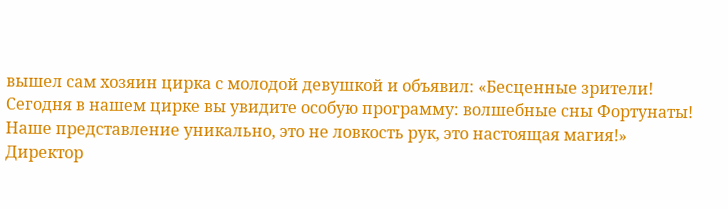вышел сам хозяин цирка с молодой девушкой и объявил: «Бесценные зрители! Сегодня в нашем цирке вы увидите особую программу: волшебные сны Фортунаты! Наше представление уникально, это не ловкость рук, это настоящая магия!»
Директор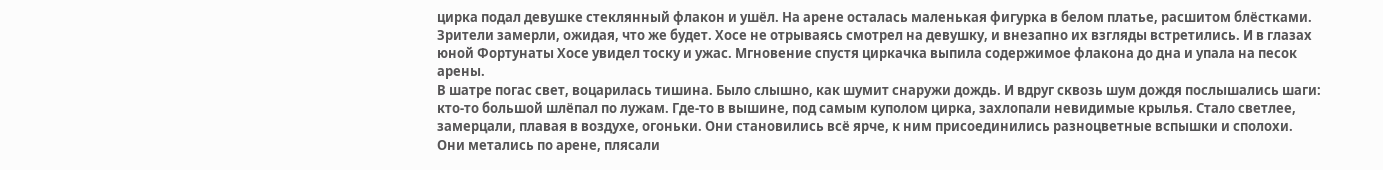цирка подал девушке стеклянный флакон и ушёл. На арене осталась маленькая фигурка в белом платье, расшитом блёстками. Зрители замерли, ожидая, что же будет. Хосе не отрываясь смотрел на девушку, и внезапно их взгляды встретились. И в глазах юной Фортунаты Хосе увидел тоску и ужас. Мгновение спустя циркачка выпила содержимое флакона до дна и упала на песок арены.
В шатре погас свет, воцарилась тишина. Было слышно, как шумит снаружи дождь. И вдруг сквозь шум дождя послышались шаги: кто-то большой шлёпал по лужам. Где-то в вышине, под самым куполом цирка, захлопали невидимые крылья. Стало светлее, замерцали, плавая в воздухе, огоньки. Они становились всё ярче, к ним присоединились разноцветные вспышки и сполохи. Они метались по арене, плясали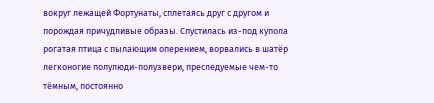вокруг лежащей Фортунаты, сплетаясь друг с другом и порождая причудливые образы. Спустилась из-под купола рогатая птица с пылающим оперением, ворвались в шатёр легконогие полулюди-полузвери, преследуемые чем-то тёмным, постоянно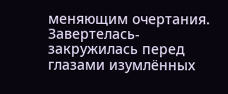меняющим очертания. Завертелась-закружилась перед глазами изумлённых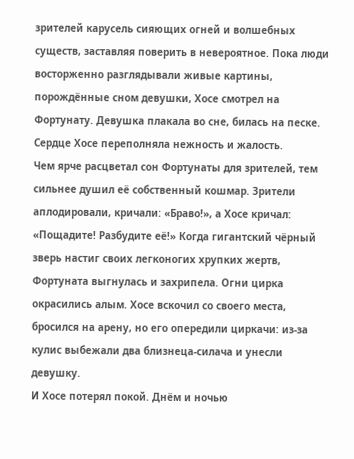зрителей карусель сияющих огней и волшебных существ, заставляя поверить в невероятное. Пока люди восторженно разглядывали живые картины, порождённые сном девушки, Хосе смотрел на Фортунату. Девушка плакала во сне, билась на песке. Сердце Хосе переполняла нежность и жалость.
Чем ярче расцветал сон Фортунаты для зрителей, тем сильнее душил её собственный кошмар. Зрители аплодировали, кричали: «Браво!», а Хосе кричал: «Пощадите! Разбудите её!» Когда гигантский чёрный зверь настиг своих легконогих хрупких жертв, Фортуната выгнулась и захрипела. Огни цирка окрасились алым. Хосе вскочил со своего места, бросился на арену, но его опередили циркачи: из-за кулис выбежали два близнеца-силача и унесли девушку.
И Хосе потерял покой. Днём и ночью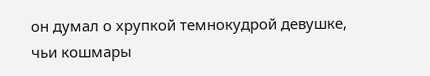он думал о хрупкой темнокудрой девушке, чьи кошмары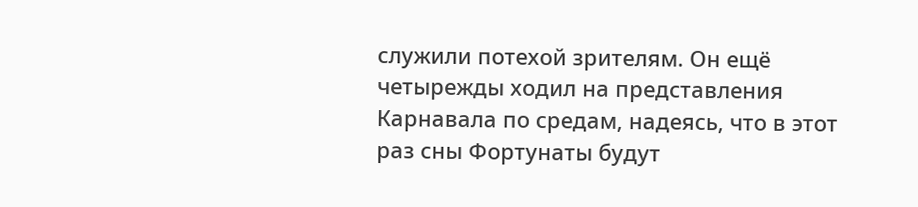служили потехой зрителям. Он ещё четырежды ходил на представления Карнавала по средам, надеясь, что в этот раз сны Фортунаты будут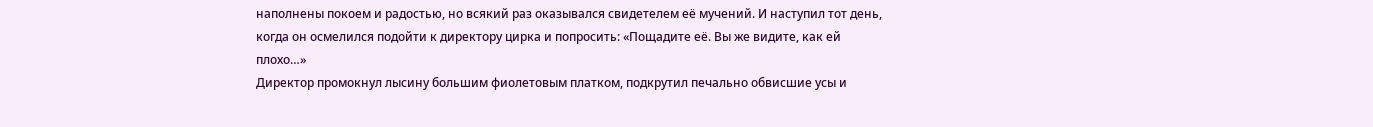наполнены покоем и радостью, но всякий раз оказывался свидетелем её мучений. И наступил тот день, когда он осмелился подойти к директору цирка и попросить: «Пощадите её. Вы же видите, как ей плохо…»
Директор промокнул лысину большим фиолетовым платком, подкрутил печально обвисшие усы и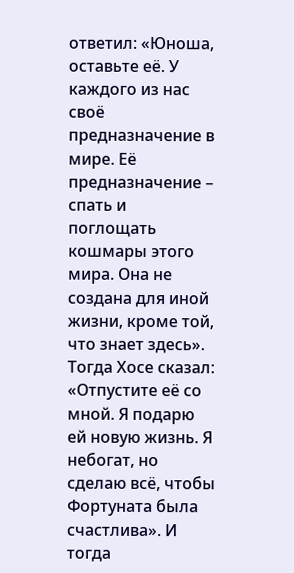ответил: «Юноша, оставьте её. У каждого из нас своё предназначение в мире. Её предназначение – спать и поглощать кошмары этого мира. Она не создана для иной жизни, кроме той, что знает здесь». Тогда Хосе сказал: «Отпустите её со мной. Я подарю ей новую жизнь. Я небогат, но сделаю всё, чтобы Фортуната была счастлива». И тогда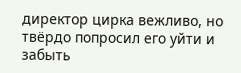директор цирка вежливо, но твёрдо попросил его уйти и забыть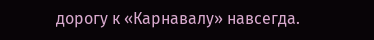дорогу к «Карнавалу» навсегда.